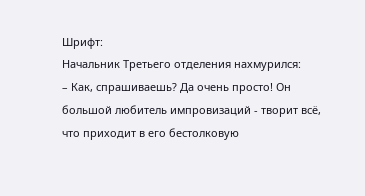Шрифт:
Начальник Третьего отделения нахмурился:
– Как, спрашиваешь? Да очень просто! Он большой любитель импровизаций - творит всё, что приходит в его бестолковую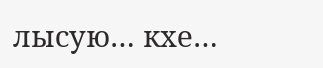лысую… кхе…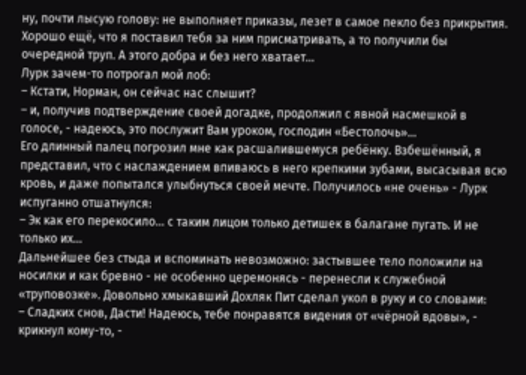ну, почти лысую голову: не выполняет приказы, лезет в самое пекло без прикрытия. Хорошо ещё, что я поставил тебя за ним присматривать, а то получили бы очередной труп. А этого добра и без него хватает…
Лурк зачем-то потрогал мой лоб:
– Кстати, Норман, он сейчас нас слышит?
– и, получив подтверждение своей догадке, продолжил с явной насмешкой в голосе, - надеюсь, это послужит Вам уроком, господин «Бестолочь»…
Его длинный палец погрозил мне как расшалившемуся ребёнку. Взбешённый, я представил, что с наслаждением впиваюсь в него крепкими зубами, высасывая всю кровь, и даже попытался улыбнуться своей мечте. Получилось «не очень» - Лурк испуганно отшатнулся:
– Эк как его перекосило… с таким лицом только детишек в балагане пугать. И не только их…
Дальнейшее без стыда и вспоминать невозможно: застывшее тело положили на носилки и как бревно - не особенно церемонясь - перенесли к служебной «труповозке». Довольно хмыкавший Дохляк Пит сделал укол в руку и со словами:
– Сладких снов, Дасти! Надеюсь, тебе понравятся видения от «чёрной вдовы», - крикнул кому-то, -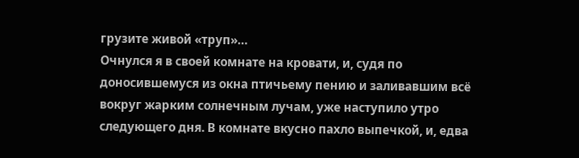грузите живой «труп»…
Очнулся я в своей комнате на кровати, и, судя по доносившемуся из окна птичьему пению и заливавшим всё вокруг жарким солнечным лучам, уже наступило утро следующего дня. В комнате вкусно пахло выпечкой, и, едва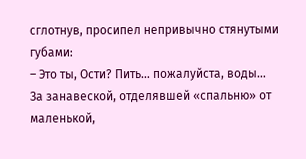сглотнув, просипел непривычно стянутыми губами:
– Это ты, Ости? Пить… пожалуйста, воды…
За занавеской, отделявшей «спальню» от маленькой,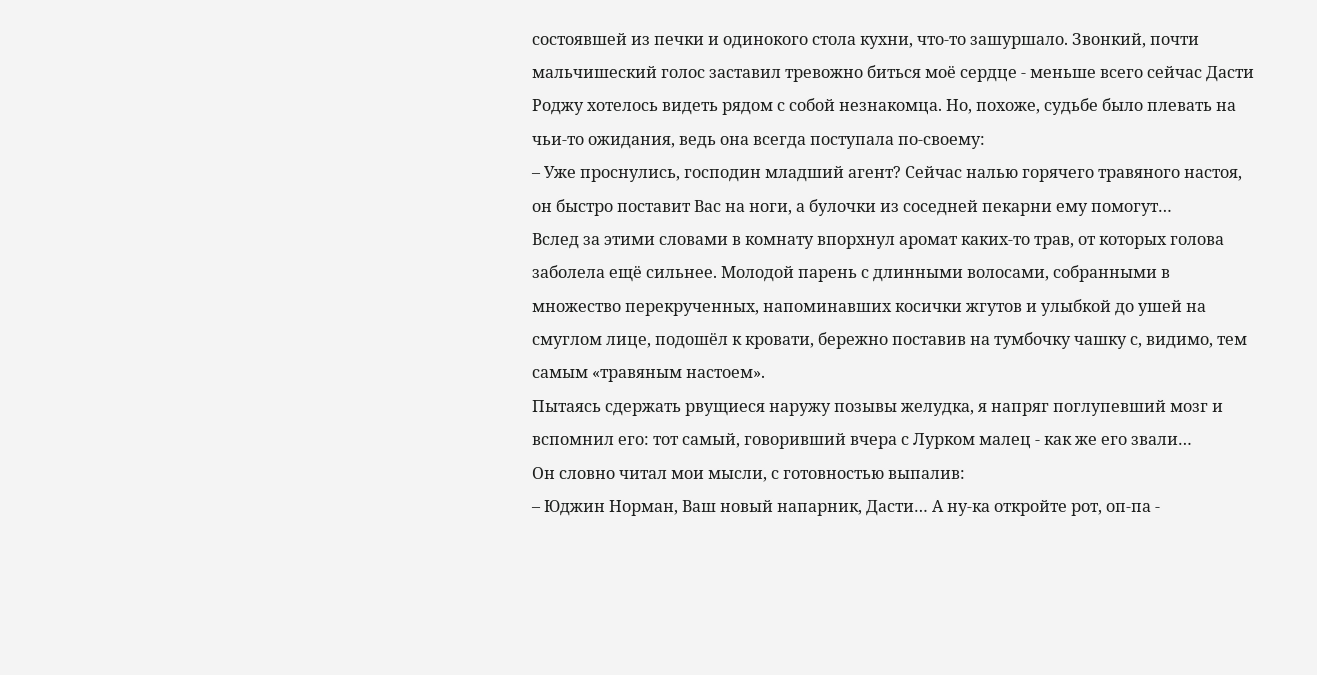состоявшей из печки и одинокого стола кухни, что-то зашуршало. Звонкий, почти мальчишеский голос заставил тревожно биться моё сердце - меньше всего сейчас Дасти Роджу хотелось видеть рядом с собой незнакомца. Но, похоже, судьбе было плевать на чьи-то ожидания, ведь она всегда поступала по-своему:
– Уже проснулись, господин младший агент? Сейчас налью горячего травяного настоя, он быстро поставит Вас на ноги, а булочки из соседней пекарни ему помогут…
Вслед за этими словами в комнату впорхнул аромат каких-то трав, от которых голова заболела ещё сильнее. Молодой парень с длинными волосами, собранными в множество перекрученных, напоминавших косички жгутов и улыбкой до ушей на смуглом лице, подошёл к кровати, бережно поставив на тумбочку чашку с, видимо, тем самым «травяным настоем».
Пытаясь сдержать рвущиеся наружу позывы желудка, я напряг поглупевший мозг и вспомнил его: тот самый, говоривший вчера с Лурком малец - как же его звали…
Он словно читал мои мысли, с готовностью выпалив:
– Юджин Норман, Ваш новый напарник, Дасти… А ну-ка откройте рот, оп-па -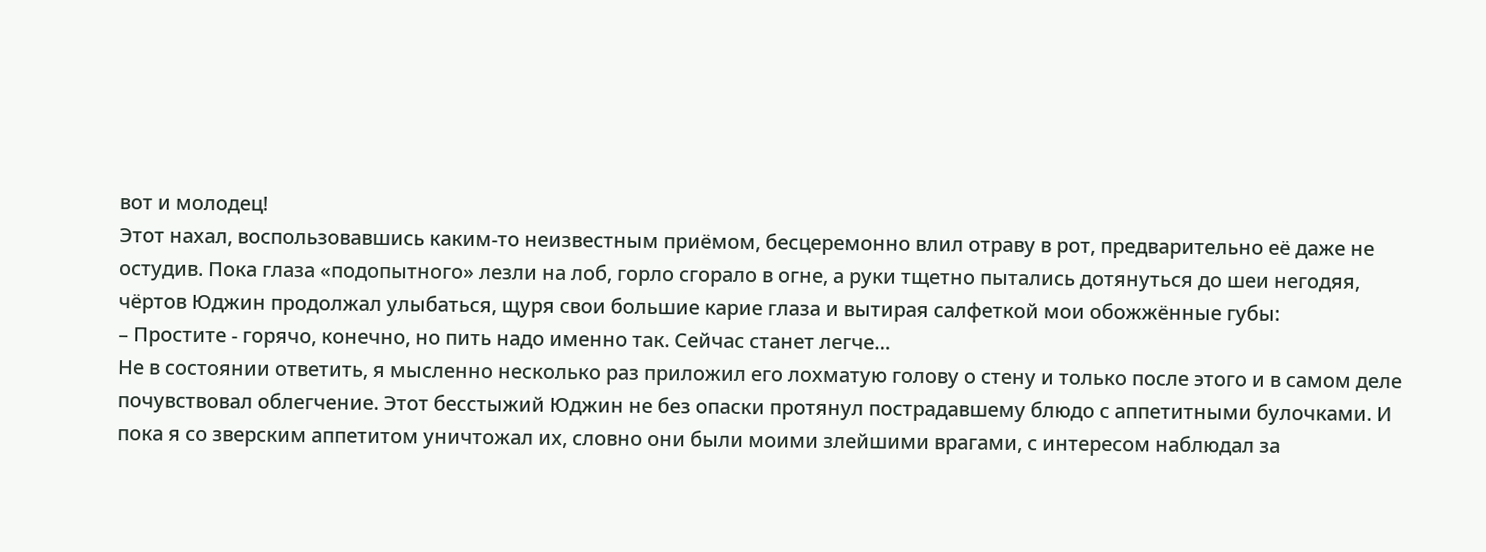вот и молодец!
Этот нахал, воспользовавшись каким-то неизвестным приёмом, бесцеремонно влил отраву в рот, предварительно её даже не остудив. Пока глаза «подопытного» лезли на лоб, горло сгорало в огне, а руки тщетно пытались дотянуться до шеи негодяя, чёртов Юджин продолжал улыбаться, щуря свои большие карие глаза и вытирая салфеткой мои обожжённые губы:
– Простите - горячо, конечно, но пить надо именно так. Сейчас станет легче…
Не в состоянии ответить, я мысленно несколько раз приложил его лохматую голову о стену и только после этого и в самом деле почувствовал облегчение. Этот бесстыжий Юджин не без опаски протянул пострадавшему блюдо с аппетитными булочками. И пока я со зверским аппетитом уничтожал их, словно они были моими злейшими врагами, с интересом наблюдал за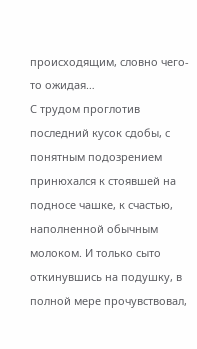происходящим, словно чего-то ожидая…
С трудом проглотив последний кусок сдобы, с понятным подозрением принюхался к стоявшей на подносе чашке, к счастью, наполненной обычным молоком. И только сыто откинувшись на подушку, в полной мере прочувствовал,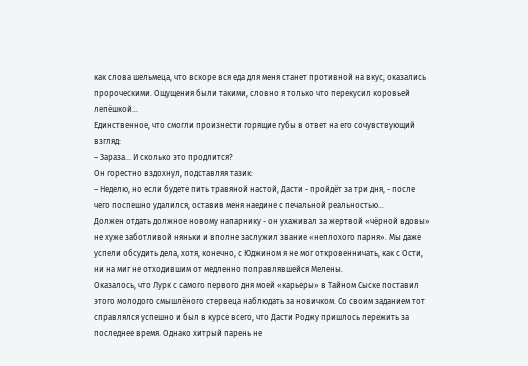как слова шельмеца, что вскоре вся еда для меня станет противной на вкус, оказались пророческими. Ощущения были такими, словно я только что перекусил коровьей лепёшкой…
Единственное, что смогли произнести горящие губы в ответ на его сочувствующий взгляд:
– Зараза… И сколько это продлится?
Он горестно вздохнул, подставляя тазик:
– Неделю, но если будете пить травяной настой, Дасти - пройдёт за три дня, - после чего поспешно удалился, оставив меня наедине с печальной реальностью…
Должен отдать должное новому напарнику - он ухаживал за жертвой «чёрной вдовы» не хуже заботливой няньки и вполне заслужил звание «неплохого парня». Мы даже успели обсудить дела, хотя, конечно, с Юджином я не мог откровенничать, как с Ости, ни на миг не отходившим от медленно поправлявшейся Мелены.
Оказалось, что Лурк с самого первого дня моей «карьеры» в Тайном Сыске поставил этого молодого смышлёного стервеца наблюдать за новичком. Со своим заданием тот справлялся успешно и был в курсе всего, что Дасти Роджу пришлось пережить за последнее время. Однако хитрый парень не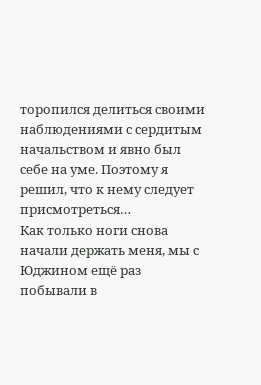торопился делиться своими наблюдениями с сердитым начальством и явно был себе на уме. Поэтому я решил, что к нему следует присмотреться…
Как только ноги снова начали держать меня, мы с Юджином ещё раз побывали в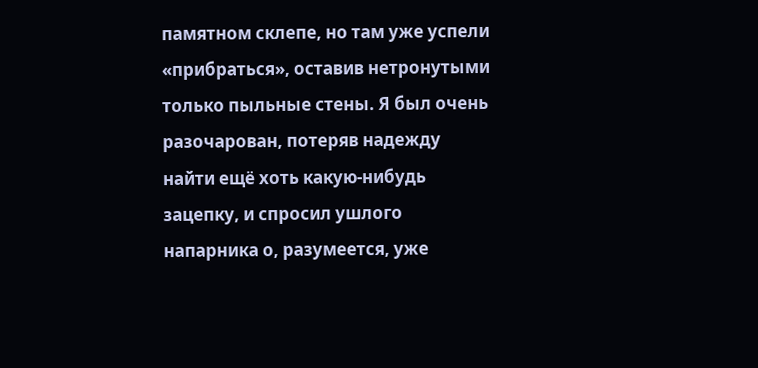памятном склепе, но там уже успели «прибраться», оставив нетронутыми только пыльные стены. Я был очень разочарован, потеряв надежду найти ещё хоть какую-нибудь зацепку, и спросил ушлого напарника о, разумеется, уже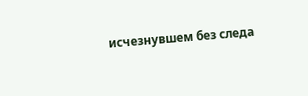исчезнувшем без следа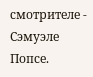смотрителе - Сэмуэле Попсе.